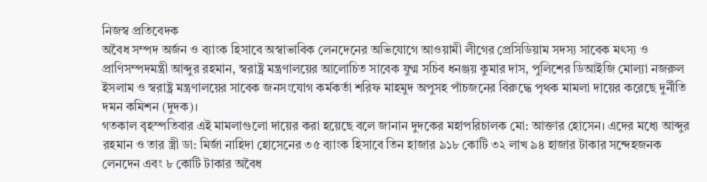নিজস্ব প্রতিবেদক
অবৈধ সম্পদ অর্জন ও ব্যাংক হিসাবে অস্বাভাবিক লেনদেনের অভিযোগে আওয়ামী লীগের প্রেসিডিয়াম সদস্য সাবেক মৎস্য ও প্রাণিসম্পদমন্ত্রী আব্দুর রহমান, স্বরাষ্ট্র মন্ত্রণালয়ের আলোচিত সাবেক যুগ্ম সচিব ধনঞ্জয় কুমার দাস, পুলিশের ডিআইজি মোল্যা নজরুল ইসলাম ও স্বরাষ্ট্র মন্ত্রণালয়ের সাবেক জনসংযোগ কর্মকর্তা শরিফ মাহমুদ অপুসহ পাঁচজনের বিরুদ্ধে পৃথক মামলা দায়ের করেছে দুর্নীতি দমন কমিশন (দুদক)।
গতকাল বৃহস্পতিবার এই মামলাগুলো দায়ের করা হয়েছে বলে জানান দুদকের মহাপরিচালক মো: আক্তার হোসেন। এদের মধ্যে আব্দুর রহমান ও তার স্ত্রী ডা: মির্জা নাহিদা হোসেনের ৩৫ ব্যাংক হিসাবে তিন হাজার ৯১৮ কোটি ৩২ লাখ ৯৪ হাজার টাকার সন্দেহজনক লেনদেন এবং ৮ কোটি টাকার অবৈধ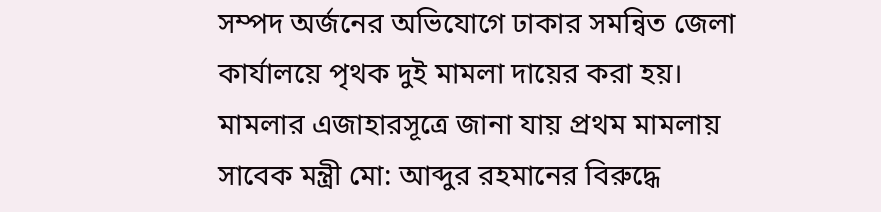সম্পদ অর্জনের অভিযোগে ঢাকার সমন্বিত জেলা কার্যালয়ে পৃথক দুই মামলা দায়ের করা হয়।
মামলার এজাহারসূত্রে জানা যায় প্রথম মামলায় সাবেক মন্ত্রী মো: আব্দুর রহমানের বিরুদ্ধে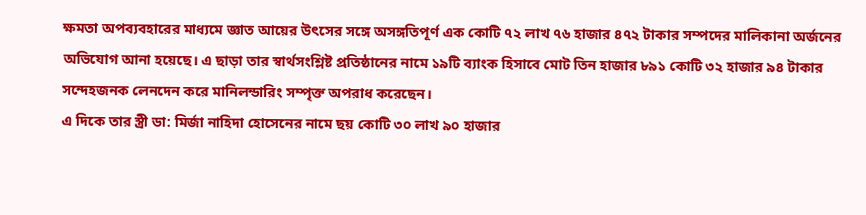ক্ষমতা অপব্যবহারের মাধ্যমে জ্ঞাত আয়ের উৎসের সঙ্গে অসঙ্গতিপূর্ণ এক কোটি ৭২ লাখ ৭৬ হাজার ৪৭২ টাকার সম্পদের মালিকানা অর্জনের অভিযোগ আনা হয়েছে। এ ছাড়া তার স্বার্থসংশ্লিষ্ট প্রতিষ্ঠানের নামে ১৯টি ব্যাংক হিসাবে মোট তিন হাজার ৮৯১ কোটি ৩২ হাজার ৯৪ টাকার সন্দেহজনক লেনদেন করে মানিলন্ডারিং সম্পৃক্ত অপরাধ করেছেন।
এ দিকে তার স্ত্রী ডা: মির্জা নাহিদা হোসেনের নামে ছয় কোটি ৩০ লাখ ৯০ হাজার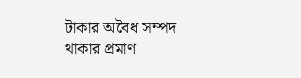টাকার অবৈধ সম্পদ থাকার প্রমাণ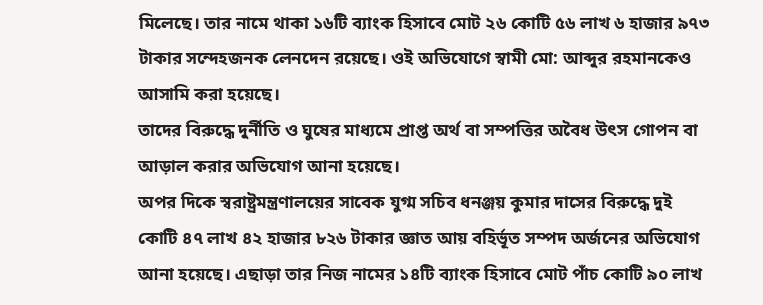মিলেছে। তার নামে থাকা ১৬টি ব্যাংক হিসাবে মোট ২৬ কোটি ৫৬ লাখ ৬ হাজার ৯৭৩ টাকার সন্দেহজনক লেনদেন রয়েছে। ওই অভিযোগে স্বামী মো: আব্দুর রহমানকেও আসামি করা হয়েছে।
তাদের বিরুদ্ধে দুর্নীতি ও ঘুষের মাধ্যমে প্রাপ্ত অর্থ বা সম্পত্তির অবৈধ উৎস গোপন বা আড়াল করার অভিযোগ আনা হয়েছে।
অপর দিকে স্বরাষ্ট্রমন্ত্রণালয়ের সাবেক যুগ্ম সচিব ধনঞ্জয় কুমার দাসের বিরুদ্ধে দুই কোটি ৪৭ লাখ ৪২ হাজার ৮২৬ টাকার জ্ঞাত আয় বহির্ভূত সম্পদ অর্জনের অভিযোগ আনা হয়েছে। এছাড়া তার নিজ নামের ১৪টি ব্যাংক হিসাবে মোট পাঁচ কোটি ৯০ লাখ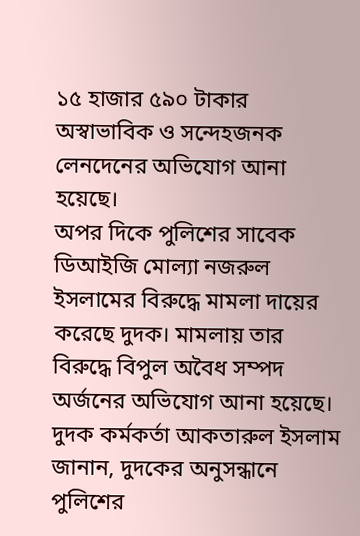১৫ হাজার ৫৯০ টাকার অস্বাভাবিক ও সন্দেহজনক লেনদেনের অভিযোগ আনা হয়েছে।
অপর দিকে পুলিশের সাবেক ডিআইজি মোল্যা নজরুল ইসলামের বিরুদ্ধে মামলা দায়ের করেছে দুদক। মামলায় তার বিরুদ্ধে বিপুল অবৈধ সম্পদ অর্জনের অভিযোগ আনা হয়েছে। দুদক কর্মকর্তা আকতারুল ইসলাম জানান, দুদকের অনুসন্ধানে পুলিশের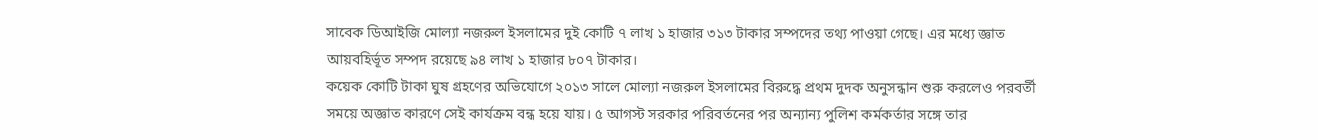সাবেক ডিআইজি মোল্যা নজরুল ইসলামের দুই কোটি ৭ লাখ ১ হাজার ৩১৩ টাকার সম্পদের তথ্য পাওয়া গেছে। এর মধ্যে জ্ঞাত আয়বহির্ভূত সম্পদ রয়েছে ৯৪ লাখ ১ হাজার ৮০৭ টাকার।
কয়েক কোটি টাকা ঘুষ গ্রহণের অভিযোগে ২০১৩ সালে মোল্যা নজরুল ইসলামের বিরুদ্ধে প্রথম দুদক অনুসন্ধান শুরু করলেও পরবর্তী সময়ে অজ্ঞাত কারণে সেই কার্যক্রম বন্ধ হয়ে যায়। ৫ আগস্ট সরকার পরিবর্তনের পর অন্যান্য পুলিশ কর্মকর্তার সঙ্গে তার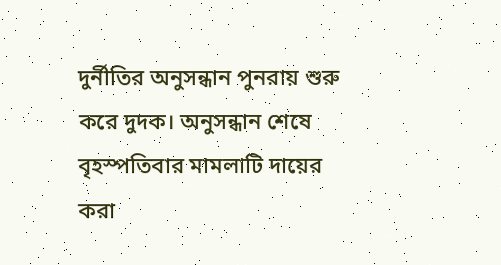দুর্নীতির অনুসন্ধান পুনরায় শুরু করে দুদক। অনুসন্ধান শেষে বৃহস্পতিবার মামলাটি দায়ের করা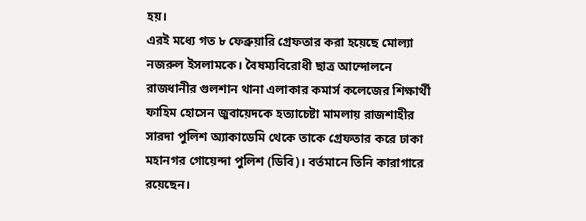হয়।
এরই মধ্যে গত ৮ ফেব্রুয়ারি গ্রেফতার করা হয়েছে মোল্যা নজরুল ইসলামকে। বৈষম্যবিরোধী ছাত্র আন্দোলনে রাজধানীর গুলশান থানা এলাকার কমার্স কলেজের শিক্ষার্থী ফাহিম হোসেন জুবায়েদকে হত্যাচেষ্টা মামলায় রাজশাহীর সারদা পুলিশ অ্যাকাডেমি থেকে তাকে গ্রেফতার করে ঢাকা মহানগর গোয়েন্দা পুলিশ (ডিবি)। বর্তমানে তিনি কারাগারে রয়েছেন।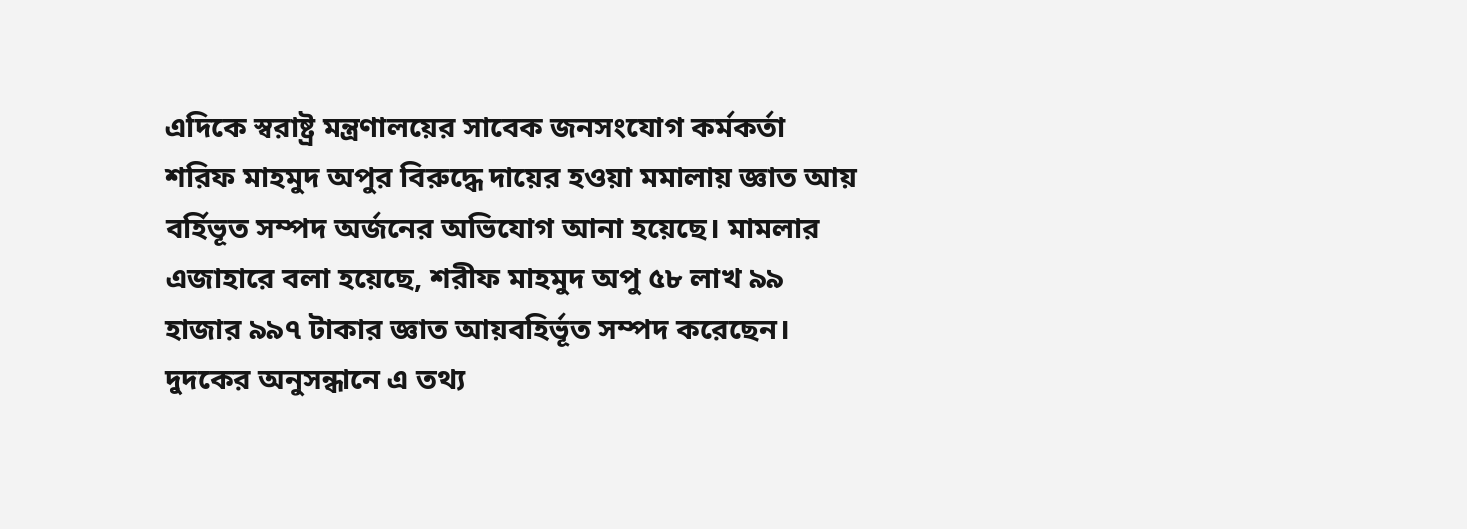এদিকে স্বরাষ্ট্র মন্ত্রণালয়ের সাবেক জনসংযোগ কর্মকর্তা শরিফ মাহমুদ অপুর বিরুদ্ধে দায়ের হওয়া মমালায় জ্ঞাত আয় বর্হিভূত সম্পদ অর্জনের অভিযোগ আনা হয়েছে। মামলার এজাহারে বলা হয়েছে, শরীফ মাহমুদ অপু ৫৮ লাখ ৯৯ হাজার ৯৯৭ টাকার জ্ঞাত আয়বহির্ভূত সম্পদ করেছেন। দুদকের অনুসন্ধানে এ তথ্য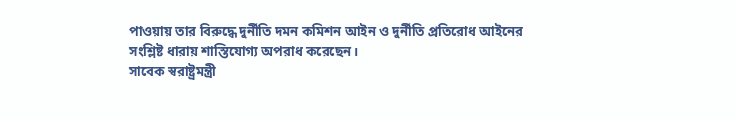পাওয়ায় তার বিরুদ্ধে দুর্নীতি দমন কমিশন আইন ও দুর্নীতি প্রতিরোধ আইনের সংশ্লিষ্ট ধারায় শাস্তিযোগ্য অপরাধ করেছেন।
সাবেক স্বরাষ্ট্রমন্ত্রী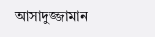আসাদুজ্জামান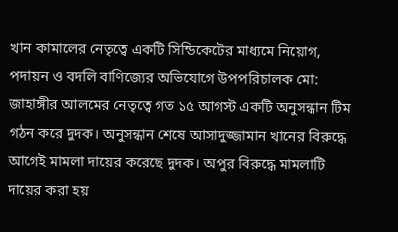খান কামালের নেতৃত্বে একটি সিন্ডিকেটের মাধ্যমে নিয়োগ, পদায়ন ও বদলি বাণিজ্যের অভিযোগে উপপরিচালক মো: জাহাঙ্গীর আলমের নেতৃত্বে গত ১৫ আগস্ট একটি অনুসন্ধান টিম গঠন করে দুদক। অনুসন্ধান শেষে আসাদুজ্জামান খানের বিরুদ্ধে আগেই মামলা দায়ের করেছে দুদক। অপুর বিরুদ্ধে মামলাটি দায়ের করা হয়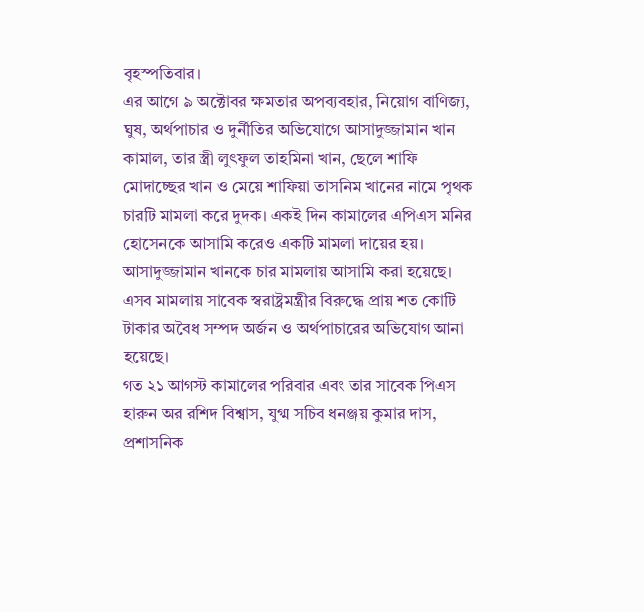বৃহস্পতিবার।
এর আগে ৯ অক্টোবর ক্ষমতার অপব্যবহার, নিয়োগ বাণিজ্য, ঘুষ, অর্থপাচার ও দুর্নীতির অভিযোগে আসাদুজ্জামান খান কামাল, তার স্ত্রী লুৎফুল তাহমিনা খান, ছেলে শাফি মোদাচ্ছের খান ও মেয়ে শাফিয়া তাসনিম খানের নামে পৃথক চারটি মামলা করে দুদক। একই দিন কামালের এপিএস মনির হোসেনকে আসামি করেও একটি মামলা দায়ের হয়। আসাদুজ্জামান খানকে চার মামলায় আসামি করা হয়েছে। এসব মামলায় সাবেক স্বরাষ্ট্রমন্ত্রীর বিরুদ্ধে প্রায় শত কোটি টাকার অবৈধ সম্পদ অর্জন ও অর্থপাচারের অভিযোগ আনা হয়েছে।
গত ২১ আগস্ট কামালের পরিবার এবং তার সাবেক পিএস হারুন অর রশিদ বিশ্বাস, যুগ্ম সচিব ধনঞ্জয় কুমার দাস, প্রশাসনিক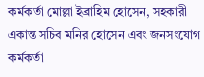কর্মকর্তা মোল্লা ইব্রাহিম হোসেন, সহকারী একান্ত সচিব মনির হোসেন এবং জনসংযোগ কর্মকর্তা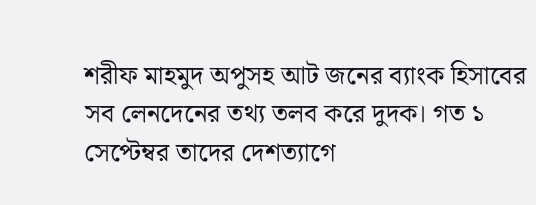শরীফ মাহমুদ অপুসহ আট জনের ব্যাংক হিসাবের সব লেনদেনের তথ্য তলব করে দুদক। গত ১ সেপ্টেম্বর তাদের দেশত্যাগে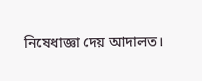নিষেধাজ্ঞা দেয় আদালত।